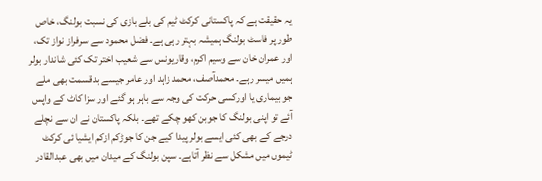یہ حقیقت ہے کہ پاکستانی کرکٹ ٹیم کی بلے بازی کی نسبت بولنگ، خاص طور پر فاسٹ بولنگ ہمیشہ بہتر رہی ہے۔ فضل محمود سے سرفراز نواز تک، اور عمران خان سے وسیم اکرم، وقاریونس سے شعیب اختر تک کئی شاندار بولر ہمیں میسر رہے۔ محمدآصف، محمد زاہد اور عامر جیسے بدقسمت بھی ملے جو بیماری یا اورکسی حرکت کی وجہ سے باہر ہو گئے اور سزا کاٹ کے واپس آئے تو اپنی بولنگ کا جوبن کھو چکے تھے۔ بلکہ پاکستان نے ان سے نچلے درجے کے بھی کئی ایسے بولر پیدا کیے جن کا جوڑکم ازکم ایشیا ئی کرکٹ ٹیموں میں مشکل سے نظر آتاہے۔ سپن بولنگ کے میدان میں بھی عبدالقادر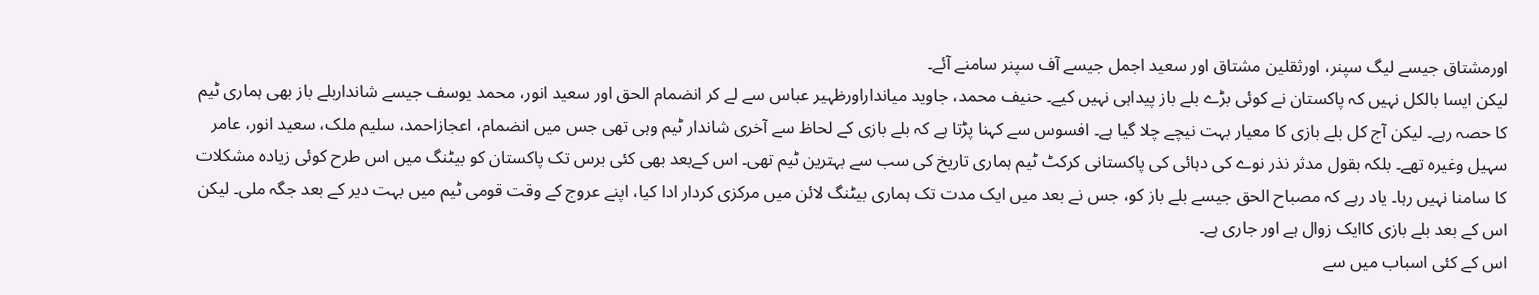اورمشتاق جیسے لیگ سپنر، اورثقلین مشتاق اور سعید اجمل جیسے آف سپنر سامنے آئے۔
لیکن ایسا بالکل نہیں کہ پاکستان نے کوئی بڑے بلے باز پیداہی نہیں کیے۔ حنیف محمد، جاوید میانداراورظہیر عباس سے لے کر انضمام الحق اور سعید انور، محمد یوسف جیسے شانداربلے باز بھی ہماری ٹیم کا حصہ رہے۔ لیکن آج کل بلے بازی کا معیار بہت نیچے چلا گیا ہے۔ افسوس سے کہنا پڑتا ہے کہ بلے بازی کے لحاظ سے آخری شاندار ٹیم وہی تھی جس میں انضمام، اعجازاحمد، سلیم ملک، سعید انور، عامر سہیل وغیرہ تھے۔ بلکہ بقول مدثر نذر نوے کی دہائی کی پاکستانی کرکٹ ٹیم ہماری تاریخ کی سب سے بہترین ٹیم تھی۔ اس کےبعد بھی کئی برس تک پاکستان کو بیٹنگ میں اس طرح کوئی زیادہ مشکلات کا سامنا نہیں رہا۔ یاد رہے کہ مصباح الحق جیسے بلے باز کو، جس نے بعد میں ایک مدت تک ہماری بیٹنگ لائن میں مرکزی کردار ادا کیا، اپنے عروج کے وقت قومی ٹیم میں بہت دیر کے بعد جگہ ملی۔ لیکن اس کے بعد بلے بازی کاایک زوال ہے اور جاری ہے۔
اس کے کئی اسباب میں سے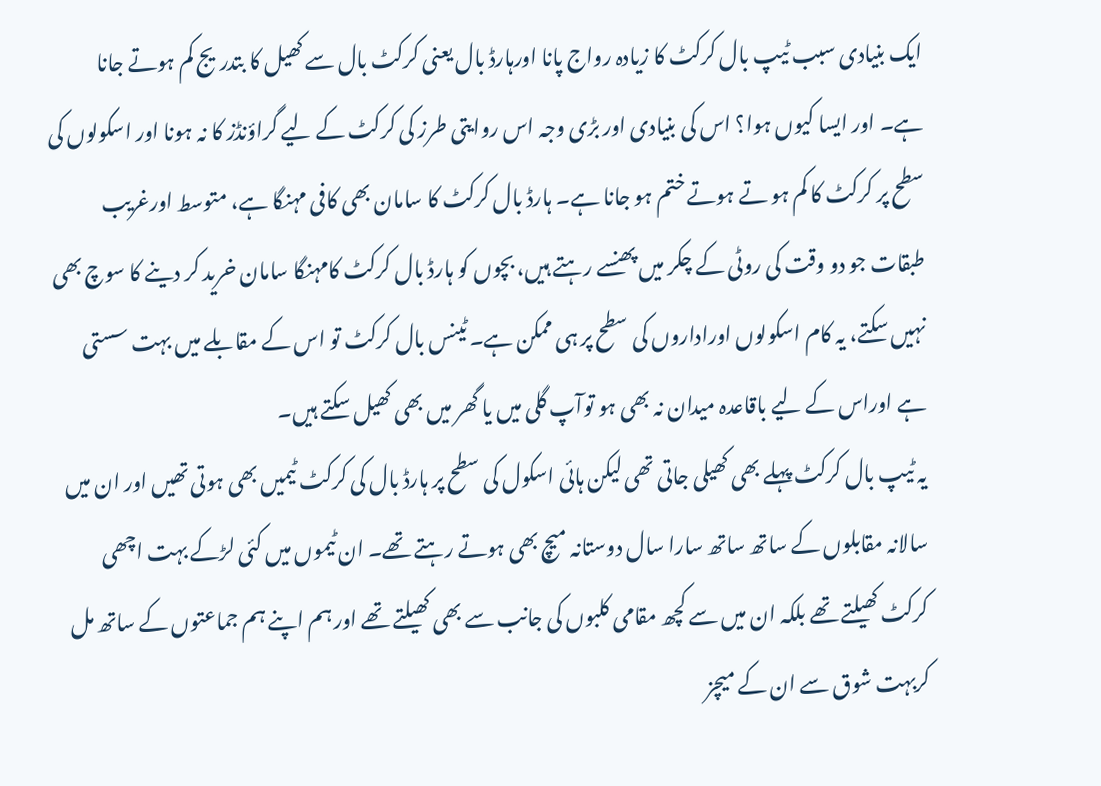ایک بنیادی سبب ٹیپ بال کرکٹ کا زیادہ رواج پانا اورہارڈ بال یعنی کرکٹ بال سے کھیل کا بتدریج کم ہوتے جانا ہے۔ اور ایسا کیوں ہوا؟ اس کی بنیادی اور بڑی وجہ اس روایتی طرز کی کرکٹ کے لیے گراؤنڈز کا نہ ہونا اور اسکولوں کی سطح پر کرکٹ کا کم ہو تے ہوتے ختم ہو جانا ہے۔ ہارڈ بال کرکٹ کا سامان بھی کافی مہنگا ہے، متوسط اورغریب طبقات جو دو وقت کی روٹی کے چکر میں پھنسے رہتے ہیں، بچوں کو ہارڈ بال کرکٹ کامہنگا سامان خرید کر دینے کا سوچ بھی نہیں سکتے، یہ کام اسکولوں اوراداروں کی سطح پر ہی ممکن ہے۔ ٹینس بال کرکٹ تو اس کے مقابلے میں بہت سستی ہے اوراس کے لیے باقاعدہ میدان نہ بھی ہو توآپ گلی میں یا گھر میں بھی کھیل سکتے ہیں۔
یہ ٹیپ بال کرکٹ پہلے بھی کھیلی جاتی تھی لیکن ہائی اسکول کی سطح پر ہارڈ بال کی کرکٹ ٹیمیں بھی ہوتی تھیں اور ان میں سالانہ مقابلوں کے ساتھ ساتھ سارا سال دوستانہ میچ بھی ہوتے رہتے تھے۔ ان ٹیموں میں کئی لڑکے بہت اچھی کرکٹ کھیلتے تھے بلکہ ان میں سے کچھ مقامی کلبوں کی جانب سے بھی کھیلتے تھے اور ہم اپنے ہم جماعتوں کے ساتھ مل کربہت شوق سے ان کے میچز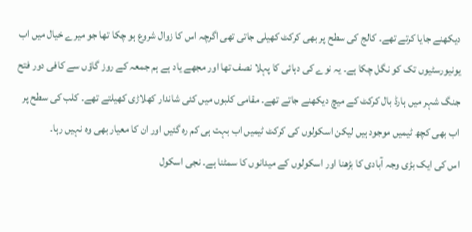دیکھنے جایا کرتے تھے۔ کالج کی سطح پر بھی کرکٹ کھیلی جاتی تھی اگرچہ اس کا زوال شروع ہو چکا تھا جو میرے خیال میں اب یونیورسٹیوں تک کو نگل چکا ہے۔ یہ نوے کی دہائی کا پہلا نصف تھا اور مجھے یاد ہے ہم جمعہ کے روز گاؤں سے کافی دور فتح جنگ شہر میں ہارڈ بال کرکٹ کے میچ دیکھنے جاتے تھے۔ مقامی کلبوں میں کئی شاندار کھلاڑی کھیلتے تھے۔ کلب کی سطح پر اب بھی کچھ ٹیمیں موجود ہیں لیکن اسکولوں کی کرکٹ ٹیمیں اب بہت ہی کم رہ گئیں اور ان کا معیار بھی وہ نہیں رہا۔
اس کی ایک بڑی وجہ آبادی کا بڑھنا اور اسکولوں کے میدانوں کا سمٹنا ہے۔ نجی اسکول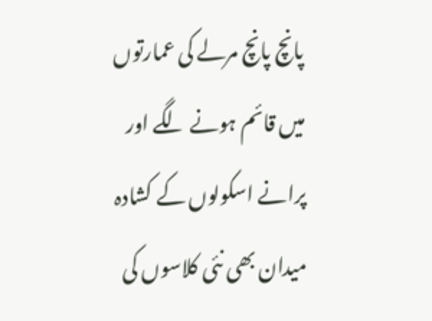پانچ پانچ مرلے کی عمارتوں میں قائم ہونے لگے اور پرانے اسکولوں کے کشادہ میدان بھی نئی کلاسوں کی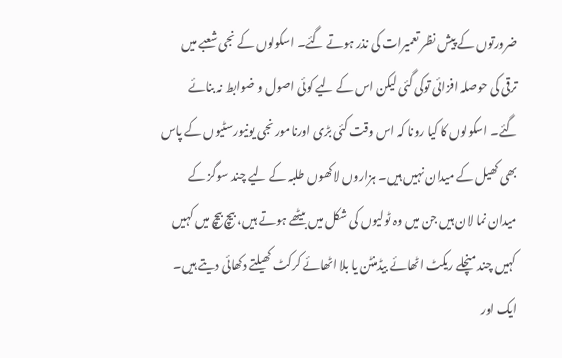ضرورتوں کے پیش نظر تعمیرات کی نذر ہوتے گئے۔ اسکولوں کے نجی شعبے میں ترقی کی حوصلہ افزائی توکی گئی لیکن اس کے لیے کوئی اصول و ضوابط نہ بنائے گئے۔ اسکولوں کا کیا رونا کہ اس وقت کئی بڑی اورنامور نجی یونیورسٹیوں کے پاس بھی کھیل کے میدان نہیں ہیں۔ ہزاروں لاکھوں طلبہ کے لیے چند سوگز کے میدان نما لان ہیں جن میں وہ ٹولیوں کی شکل میں بیٹھے ہوتے ہیں، بیچ بیچ میں کہیں کہیں چند منچلے ریکٹ اٹھائے بیڈمنٹن یا بلا اٹھائے کرکٹ کھیلتے دکھائی دیتے ہیں۔
ایک اور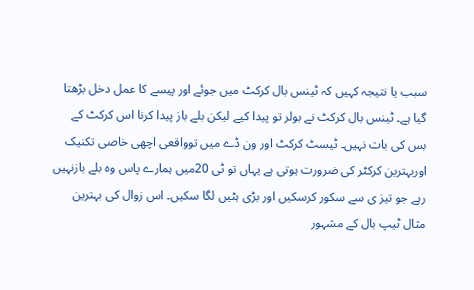سبب یا نتیجہ کہیں کہ ٹینس بال کرکٹ میں جوئے اور پیسے کا عمل دخل بڑھتا گیا ہے۔ ٹینس بال کرکٹ نے بولر تو پیدا کیے لیکن بلے باز پیدا کرنا اس کرکٹ کے بس کی بات نہیں۔ ٹیسٹ کرکٹ اور ون ڈے میں توواقعی اچھی خاصی تکنیک اوربہترین کرکٹر کی ضرورت ہوتی ہے یہاں تو ٹی 20میں ہمارے پاس وہ بلے بازنہیں رہے جو تیز ی سے سکور کرسکیں اور بڑی ہٹیں لگا سکیں۔ اس زوال کی بہترین مثال ٹیپ بال کے مشہور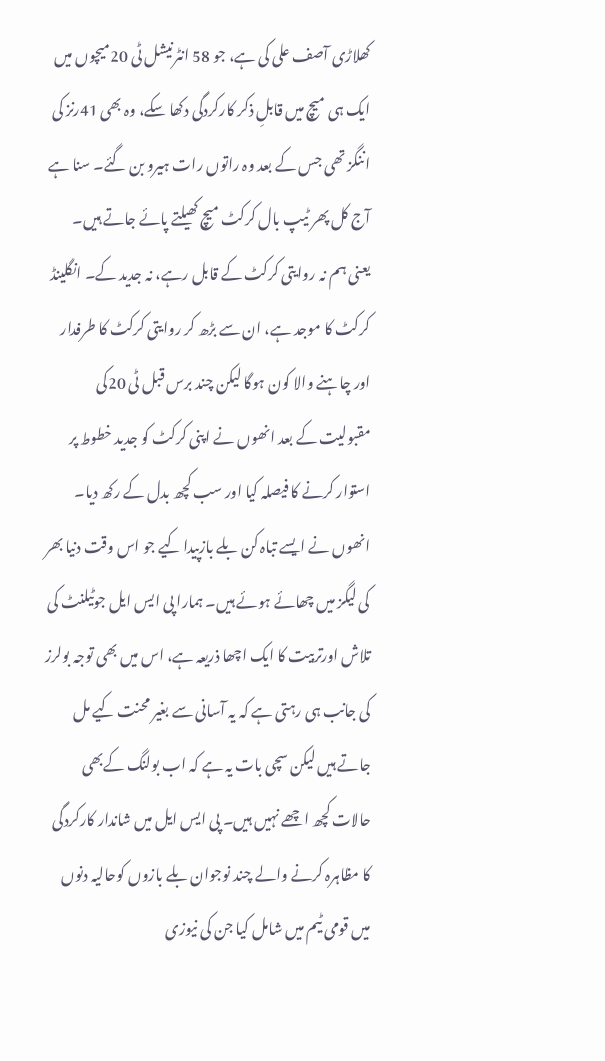کھلاڑی آصف علی کی ہے، جو 58 انٹرنیشل ٹی 20میچوں میں ایک ہی میچ میں قابلِ ذکر کارکردگی دکھا سکے، وہ بھی 41رنز کی اننگز تھی جس کے بعد وہ راتوں رات ہیرو بن گئے۔ سنا ہے آج کل پھر ٹیپ بال کرکٹ میچ کھیلتے پائے جاتے ہیں۔
یعنی ہم نہ روایتی کرکٹ کے قابل رہے، نہ جدید کے۔ انگلینڈ کرکٹ کا موجد ہے، ان سے بڑھ کر روایتی کرکٹ کا طرفدار اور چاہنے والا کون ہوگا لیکن چند برس قبل ٹی 20کی مقبولیت کے بعد انھوں نے اپنی کرکٹ کو جدید خطوط پر استوار کرنے کا فیصلہ کیا اور سب کچھ بدل کے رکھ دیا۔ انھوں نے ایسے تباہ کن بلے بازپیدا کیے جو اس وقت دنیا بھر کی لیگز میں چھائے ہوئے ہیں۔ ہمارا پی ایس ایل جوٹیلنٹ کی تلاش اورتربیت کا ایک اچھا ذریعہ ہے، اس میں بھی توجہ بولرز کی جانب ہی رہتی ہے کہ یہ آسانی سے بغیر محنت کیے مل جاتے ہیں لیکن سچی بات یہ ہے کہ اب بولنگ کےبھی حالات کچھ اچھے نہیں ہیں۔ پی ایس ایل میں شاندار کارکردگی کا مظاہرہ کرنے والے چند نوجوان بلے بازوں کوحالیہ دنوں میں قومی ٹیم میں شامل کیا جن کی نیوزی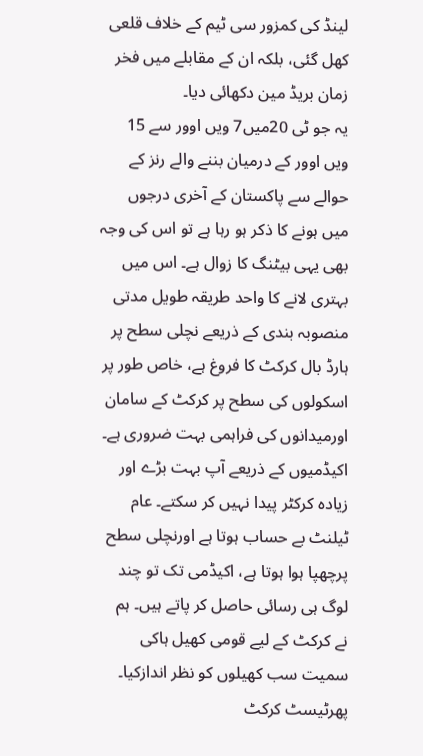لینڈ کی کمزور سی ٹیم کے خلاف قلعی کھل گئی، بلکہ ان کے مقابلے میں فخر زمان بریڈ مین دکھائی دیا۔
یہ جو ٹی 20میں7 ویں اوور سے 15 ویں اوور کے درمیان بننے والے رنز کے حوالے سے پاکستان کے آخری درجوں میں ہونے کا ذکر ہو رہا ہے تو اس کی وجہ بھی یہی بیٹنگ کا زوال ہے۔ اس میں بہتری لانے کا واحد طریقہ طویل مدتی منصوبہ بندی کے ذریعے نچلی سطح پر ہارڈ بال کرکٹ کا فروغ ہے، خاص طور پر اسکولوں کی سطح پر کرکٹ کے سامان اورمیدانوں کی فراہمی بہت ضروری ہے۔ اکیڈمیوں کے ذریعے آپ بہت بڑے اور زیادہ کرکٹر پیدا نہیں کر سکتے۔ عام ٹیلنٹ بے حساب ہوتا ہے اورنچلی سطح پرچھپا ہوا ہوتا ہے، اکیڈمی تک تو چند لوگ ہی رسائی حاصل کر پاتے ہیں۔ ہم نے کرکٹ کے لیے قومی کھیل ہاکی سمیت سب کھیلوں کو نظر اندازکیا۔ پھرٹیسٹ کرکٹ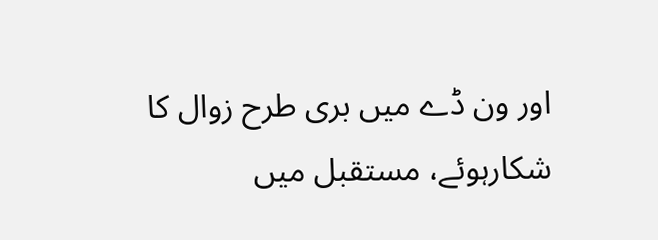اور ون ڈے میں بری طرح زوال کا شکارہوئے، مستقبل میں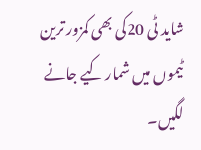شاید ٹی 20کی بھی کمزور ترین ٹیموں میں شمار کیے جانے لگیں۔